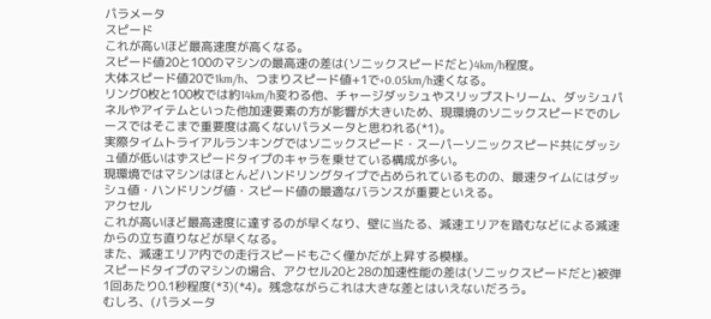パラメータ
スピード
これが高いほど最高速度が高くなる。
スピード値20と100のマシンの最高速の差は(ソニックスピードだと)4km/h程度。
大体スピード値20で1km/h、つまりスピード値+1で+0.05km/h速くなる。
リング0枚と100枚では約14km/h変わる他、チャージダッシュやスリップストリーム、ダッシュパネルやアイテムといった他加速要素の方が影響が大きいため、現環境のソニックスピードでのレースではそこまで重要度は高くないパラメータと思われる(*1)。
実際タイムトライアルランキングではソニックスピード・スーパーソニックスピード共にダッシュ値が低いはずスピードタイプのキャラを乗せている構成が多い。
現環境ではマシンはほとんどハンドリングタイプで占められているものの、最速タイムにはダッシュ値・ハンドリング値・スピード値の最適なバランスが重要といえる。
アクセル
これが高いほど最高速度に達するのが早くなり、壁に当たる、減速エリアを踏むなどによる減速からの立ち直りなどが早くなる。
また、減速エリア内での走行スピードもごく僅かだが上昇する模様。
スピードタイプのマシンの場合、アクセル20と28の加速性能の差は(ソニックスピードだと)被弾1回あたり0.1秒程度(*3)(*4)。残念ながらこれは大きな差とはいえないだろう。
むしろ、(パラメータ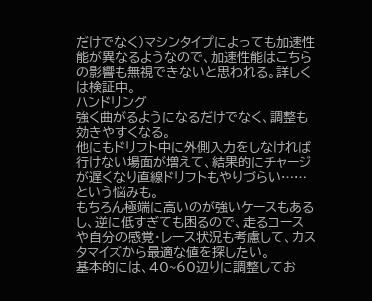だけでなく)マシンタイプによっても加速性能が異なるようなので、加速性能はこちらの影響も無視できないと思われる。詳しくは検証中。
ハンドリング
強く曲がるようになるだけでなく、調整も効きやすくなる。
他にもドリフト中に外側入力をしなければ行けない場面が増えて、結果的にチャージが遅くなり直線ドリフトもやりづらい……という悩みも。
もちろん極端に高いのが強いケースもあるし、逆に低すぎても困るので、走るコースや自分の感覚・レース状況も考慮して、カスタマイズから最適な値を探したい。
基本的には、40~60辺りに調整してお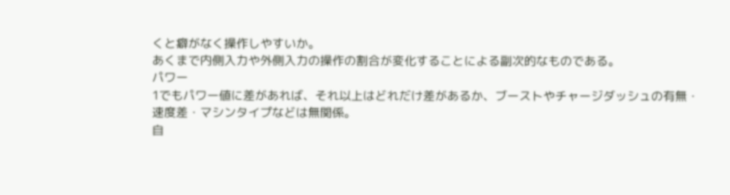くと癖がなく操作しやすいか。
あくまで内側入力や外側入力の操作の割合が変化することによる副次的なものである。
パワー
1でもパワー値に差があれば、それ以上はどれだけ差があるか、ブーストやチャージダッシュの有無・速度差・マシンタイプなどは無関係。
自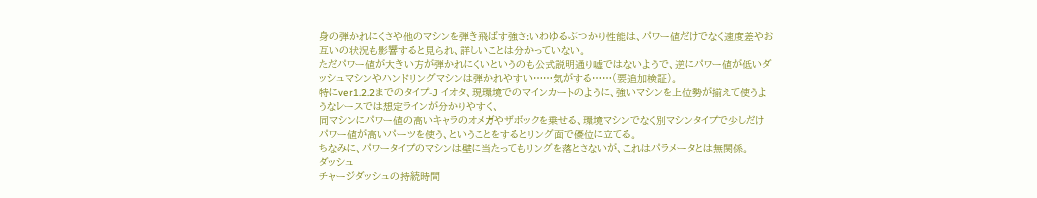身の弾かれにくさや他のマシンを弾き飛ばす強さ:いわゆるぶつかり性能は、パワー値だけでなく速度差やお互いの状況も影響すると見られ、詳しいことは分かっていない。
ただパワー値が大きい方が弾かれにくいというのも公式説明通り嘘ではないようで、逆にパワー値が低いダッシュマシンやハンドリングマシンは弾かれやすい……気がする……(要追加検証)。
特にver1.2.2までのタイプ-J イオタ、現環境でのマインカートのように、強いマシンを上位勢が揃えて使うようなレースでは想定ラインが分かりやすく、
同マシンにパワー値の高いキャラのオメガやザボックを乗せる、環境マシンでなく別マシンタイプで少しだけパワー値が高いパーツを使う、ということをするとリング面で優位に立てる。
ちなみに、パワータイプのマシンは壁に当たってもリングを落とさないが、これはパラメータとは無関係。
ダッシュ
チャージダッシュの持続時間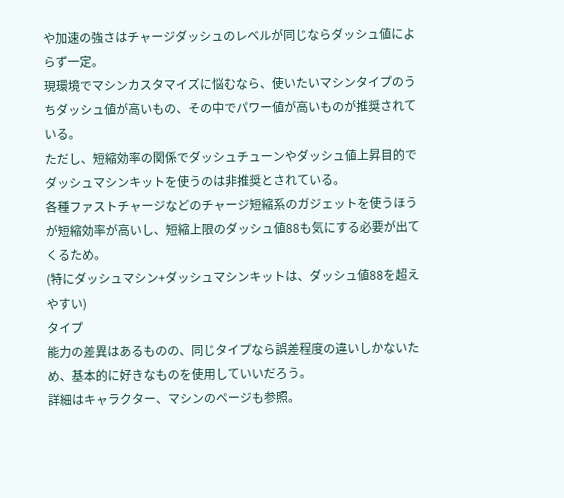や加速の強さはチャージダッシュのレベルが同じならダッシュ値によらず一定。
現環境でマシンカスタマイズに悩むなら、使いたいマシンタイプのうちダッシュ値が高いもの、その中でパワー値が高いものが推奨されている。
ただし、短縮効率の関係でダッシュチューンやダッシュ値上昇目的でダッシュマシンキットを使うのは非推奨とされている。
各種ファストチャージなどのチャージ短縮系のガジェットを使うほうが短縮効率が高いし、短縮上限のダッシュ値88も気にする必要が出てくるため。
(特にダッシュマシン+ダッシュマシンキットは、ダッシュ値88を超えやすい)
タイプ
能力の差異はあるものの、同じタイプなら誤差程度の違いしかないため、基本的に好きなものを使用していいだろう。
詳細はキャラクター、マシンのページも参照。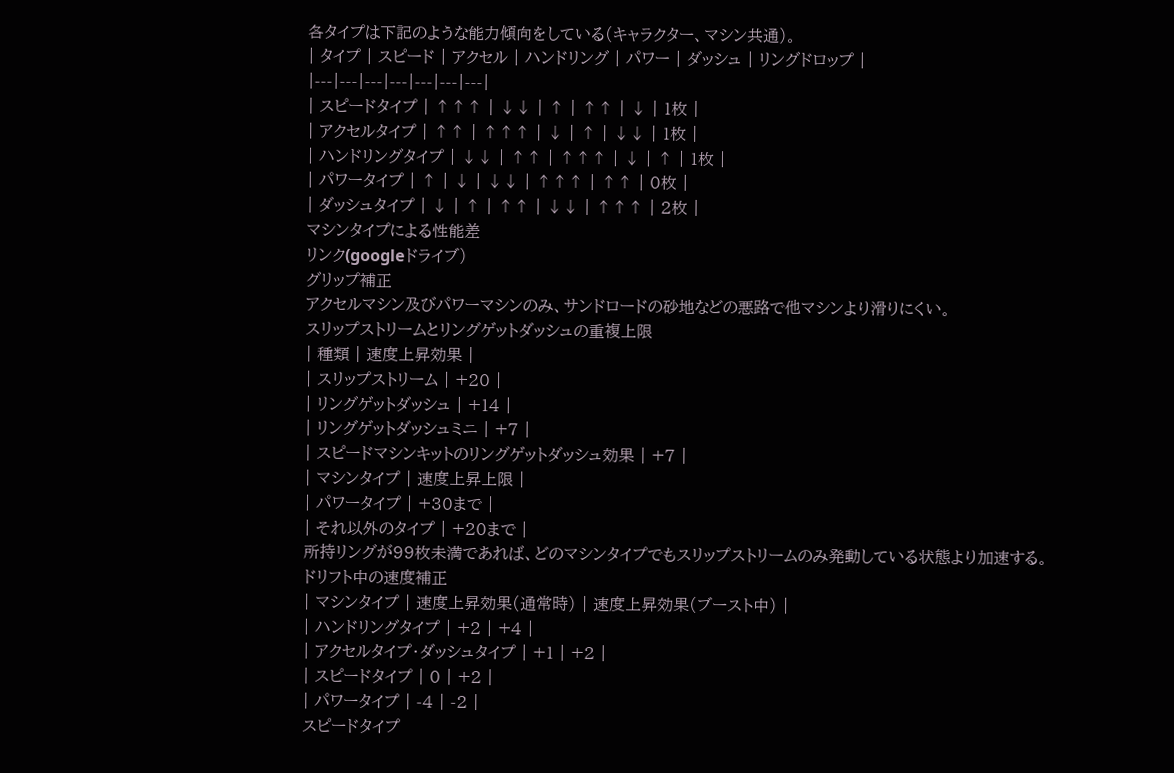各タイプは下記のような能力傾向をしている(キャラクター、マシン共通)。
| タイプ | スピード | アクセル | ハンドリング | パワー | ダッシュ | リングドロップ |
|---|---|---|---|---|---|---|
| スピードタイプ | ↑↑↑ | ↓↓ | ↑ | ↑↑ | ↓ | 1枚 |
| アクセルタイプ | ↑↑ | ↑↑↑ | ↓ | ↑ | ↓↓ | 1枚 |
| ハンドリングタイプ | ↓↓ | ↑↑ | ↑↑↑ | ↓ | ↑ | 1枚 |
| パワータイプ | ↑ | ↓ | ↓↓ | ↑↑↑ | ↑↑ | 0枚 |
| ダッシュタイプ | ↓ | ↑ | ↑↑ | ↓↓ | ↑↑↑ | 2枚 |
マシンタイプによる性能差
リンク(googleドライブ)
グリップ補正
アクセルマシン及びパワーマシンのみ、サンドロードの砂地などの悪路で他マシンより滑りにくい。
スリップストリームとリングゲットダッシュの重複上限
| 種類 | 速度上昇効果 |
| スリップストリーム | +20 |
| リングゲットダッシュ | +14 |
| リングゲットダッシュミニ | +7 |
| スピードマシンキットのリングゲットダッシュ効果 | +7 |
| マシンタイプ | 速度上昇上限 |
| パワータイプ | +30まで |
| それ以外のタイプ | +20まで |
所持リングが99枚未満であれば、どのマシンタイプでもスリップストリームのみ発動している状態より加速する。
ドリフト中の速度補正
| マシンタイプ | 速度上昇効果(通常時) | 速度上昇効果(ブースト中) |
| ハンドリングタイプ | +2 | +4 |
| アクセルタイプ・ダッシュタイプ | +1 | +2 |
| スピードタイプ | 0 | +2 |
| パワータイプ | -4 | -2 |
スピードタイプ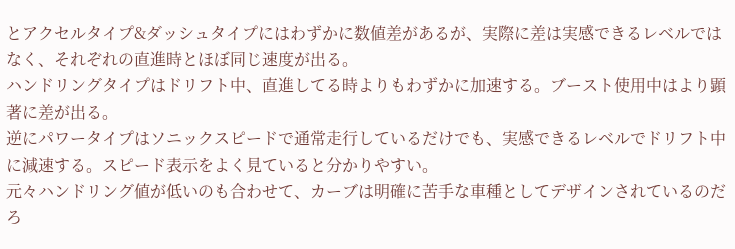とアクセルタイプ&ダッシュタイプにはわずかに数値差があるが、実際に差は実感できるレベルではなく、それぞれの直進時とほぼ同じ速度が出る。
ハンドリングタイプはドリフト中、直進してる時よりもわずかに加速する。ブースト使用中はより顕著に差が出る。
逆にパワータイプはソニックスピードで通常走行しているだけでも、実感できるレベルでドリフト中に減速する。スピード表示をよく見ていると分かりやすい。
元々ハンドリング値が低いのも合わせて、カーブは明確に苦手な車種としてデザインされているのだろ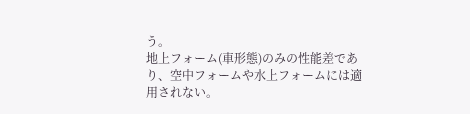う。
地上フォーム(車形態)のみの性能差であり、空中フォームや水上フォームには適用されない。